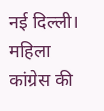नई दिल्ली। महिला कांग्रेस की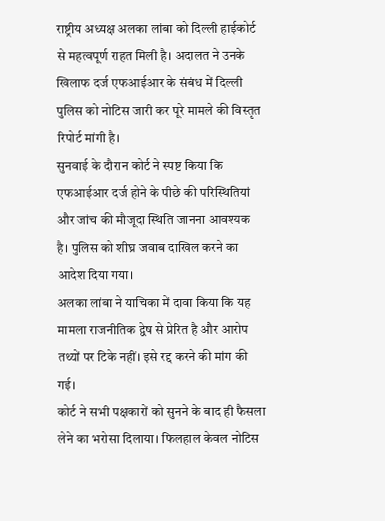राष्ट्रीय अध्यक्ष अलका लांबा को दिल्ली हाईकोर्ट से महत्वपूर्ण राहत मिली है। अदालत ने उनके खिलाफ दर्ज एफआईआर के संबंध में दिल्ली पुलिस को नोटिस जारी कर पूरे मामले की विस्तृत रिपोर्ट मांगी है।
सुनवाई के दौरान कोर्ट ने स्पष्ट किया कि एफआईआर दर्ज होने के पीछे की परिस्थितियां और जांच की मौजूदा स्थिति जानना आवश्यक है। पुलिस को शीघ्र जवाब दाखिल करने का आदेश दिया गया।
अलका लांबा ने याचिका में दावा किया कि यह मामला राजनीतिक द्वेष से प्रेरित है और आरोप तथ्यों पर टिके नहीं। इसे रद्द करने की मांग की गई।
कोर्ट ने सभी पक्षकारों को सुनने के बाद ही फैसला लेने का भरोसा दिलाया। फिलहाल केवल नोटिस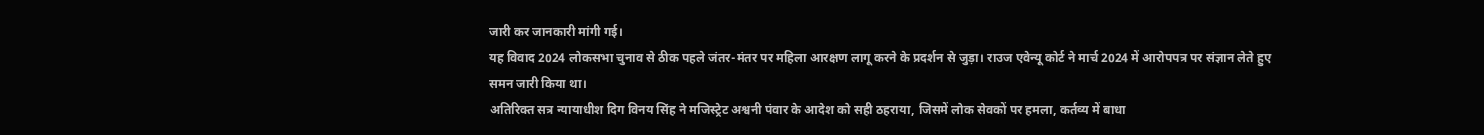जारी कर जानकारी मांगी गई।
यह विवाद 2024 लोकसभा चुनाव से ठीक पहले जंतर-मंतर पर महिला आरक्षण लागू करने के प्रदर्शन से जुड़ा। राउज एवेन्यू कोर्ट ने मार्च 2024 में आरोपपत्र पर संज्ञान लेते हुए समन जारी किया था।
अतिरिक्त सत्र न्यायाधीश दिग विनय सिंह ने मजिस्ट्रेट अश्वनी पंवार के आदेश को सही ठहराया, जिसमें लोक सेवकों पर हमला, कर्तव्य में बाधा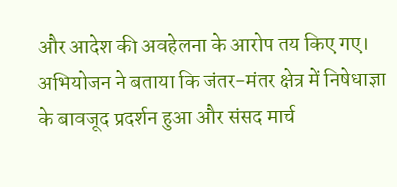और आदेश की अवहेलना के आरोप तय किए गए।
अभियोजन ने बताया कि जंतर-मंतर क्षेत्र में निषेधाज्ञा के बावजूद प्रदर्शन हुआ और संसद मार्च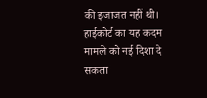की इजाजत नहीं थी। हाईकोर्ट का यह कदम मामले को नई दिशा दे सकता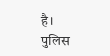है।
पुलिस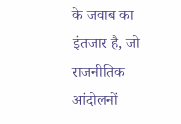के जवाब का इंतजार है, जो राजनीतिक आंदोलनों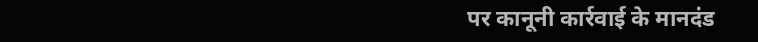पर कानूनी कार्रवाई के मानदंड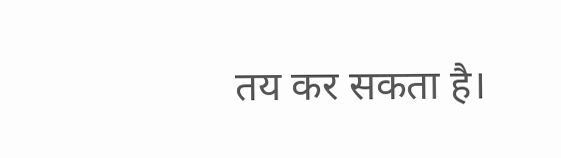तय कर सकता है।